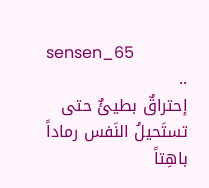sensen_65
..
إحتراقٌ بطيئٌ حتى تستَحيلُ النَفس رماداً باهِتاً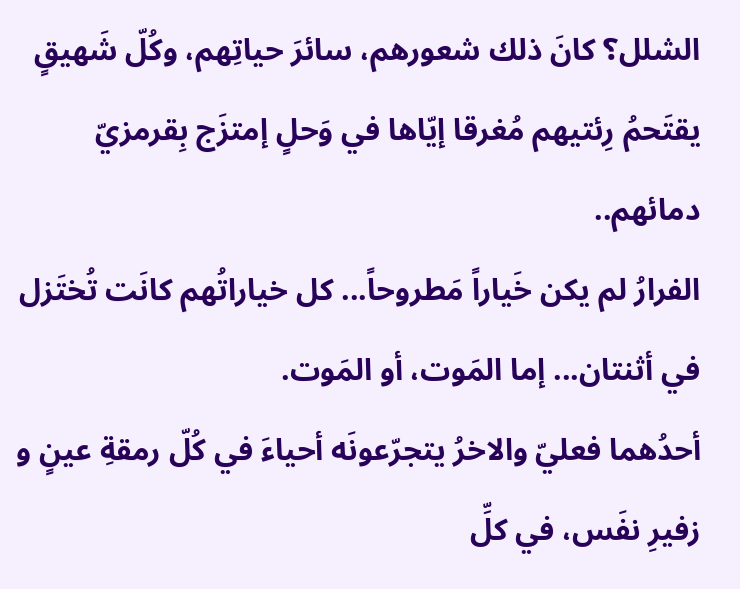الشلل؟ كانَ ذلك شعورهم، سائرَ حياتِهم، وكُلّ شَهيقٍ يقتَحمُ رِئتيهم مُغرقا إيّاها في وَحلٍ إمتزَج بِقرمزيّ دمائهم..
الفرارُ لم يكن خَياراً مَطروحاً... كل خياراتُهم كانَت تُختَزل في أثنتان... إما المَوت، أو المَوت.
أحدُهما فعليّ والاخرُ يتجرّعونَه أحياءَ في كُلّ رمقةِ عينٍ و زفيرِ نفَس، في كلِّ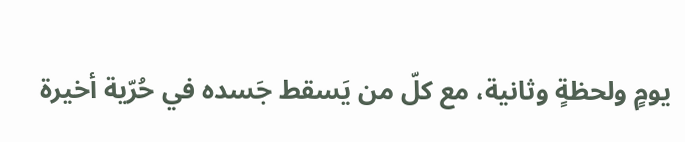يومٍ ولحظةٍ وثانية، مع كلّ من يَسقط جَسده في حُرّية أخيرة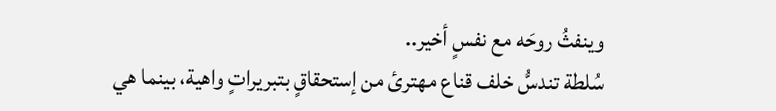وينفثُ روحَه مع نفسٍ أخير..
سُلطة تندسُّ خلف قناع مهترئ من إستحقاقٍ بتبريراتٍ واهية، بينما هي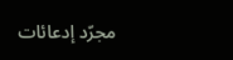مجرّد إدعائات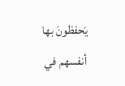يَحفظونَ بها أنفسهم في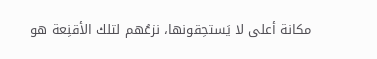مكانة أعلى لا يَستحِقونها، نزعُهم لتلك الأقنِعة هو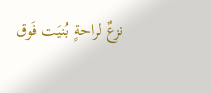نزعٌ لراحةٍ بُنيَت فَوق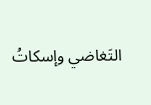التَغاضي وإسكاتُ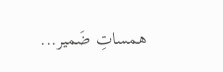همساتِ ضَمير...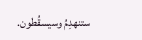ستنهدِمُ وسيسقُطون.